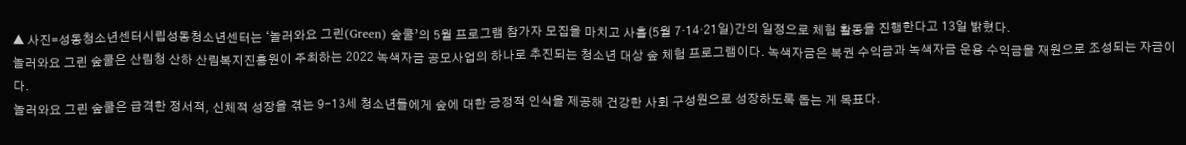▲ 사진=성동청소년센터시립성동청소년센터는 ‘놀러와요 그린(Green) 숲쿨’의 5월 프로그램 참가자 모집을 마치고 사흘(5월 7·14·21일)간의 일정으로 체험 활동을 진행한다고 13일 밝혔다.
놀러와요 그린 숲쿨은 산림청 산하 산림복지진흥원이 주최하는 2022 녹색자금 공모사업의 하나로 추진되는 청소년 대상 숲 체험 프로그램이다. 녹색자금은 복권 수익금과 녹색자금 운용 수익금을 재원으로 조성되는 자금이다.
놀러와요 그린 숲쿨은 급격한 정서적, 신체적 성장을 겪는 9-13세 청소년들에게 숲에 대한 긍정적 인식을 제공해 건강한 사회 구성원으로 성장하도록 돕는 게 목표다.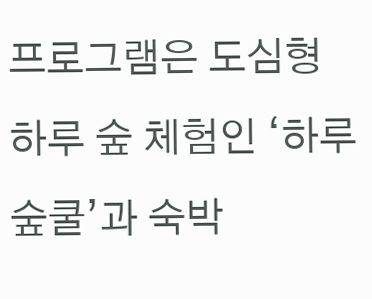프로그램은 도심형 하루 숲 체험인 ‘하루숲쿨’과 숙박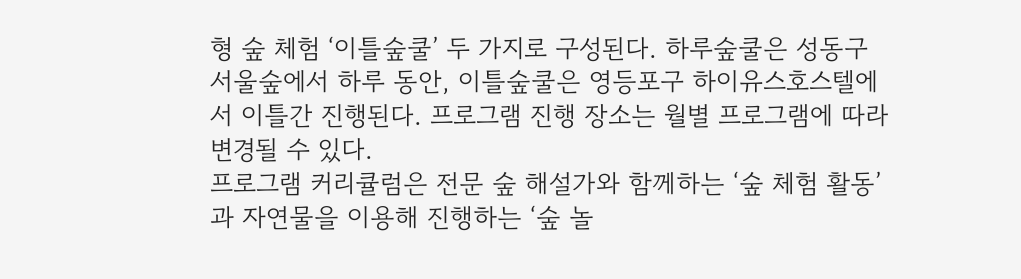형 숲 체험 ‘이틀숲쿨’ 두 가지로 구성된다. 하루숲쿨은 성동구 서울숲에서 하루 동안, 이틀숲쿨은 영등포구 하이유스호스텔에서 이틀간 진행된다. 프로그램 진행 장소는 월별 프로그램에 따라 변경될 수 있다.
프로그램 커리큘럼은 전문 숲 해설가와 함께하는 ‘숲 체험 활동’과 자연물을 이용해 진행하는 ‘숲 놀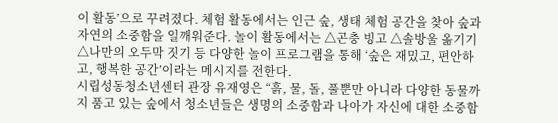이 활동’으로 꾸려졌다. 체험 활동에서는 인근 숲, 생태 체험 공간을 찾아 숲과 자연의 소중함을 일깨워준다. 놀이 활동에서는 △곤충 빙고 △솔방울 옮기기 △나만의 오두막 짓기 등 다양한 놀이 프로그램을 통해 ‘숲은 재밌고, 편안하고, 행복한 공간’이라는 메시지를 전한다.
시립성동청소년센터 관장 유재영은 “흙, 물, 돌, 풀뿐만 아니라 다양한 동물까지 품고 있는 숲에서 청소년들은 생명의 소중함과 나아가 자신에 대한 소중함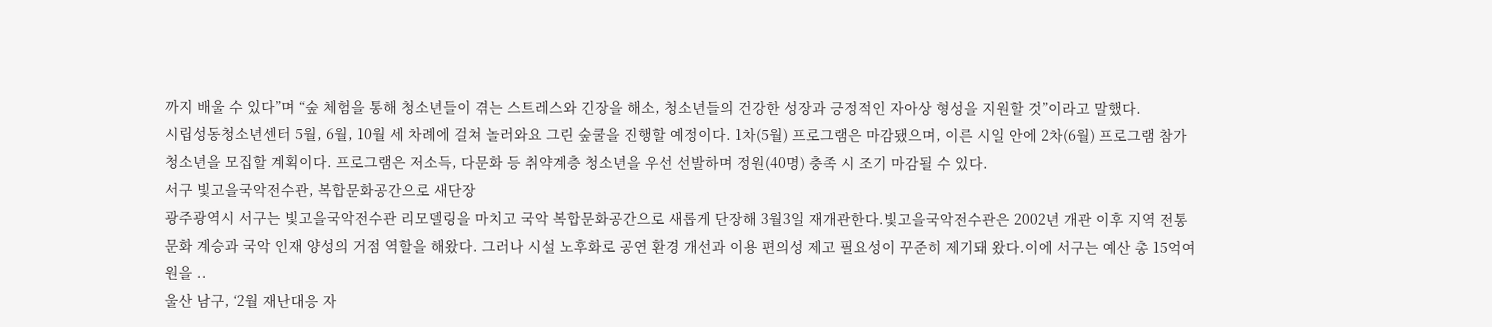까지 배울 수 있다”며 “숲 체험을 통해 청소년들이 겪는 스트레스와 긴장을 해소, 청소년들의 건강한 성장과 긍정적인 자아상 형성을 지원할 것”이라고 말했다.
시립성동청소년센터 5월, 6월, 10월 세 차례에 걸쳐 놀러와요 그린 숲쿨을 진행할 예정이다. 1차(5월) 프로그램은 마감됐으며, 이른 시일 안에 2차(6월) 프로그램 참가 청소년을 모집할 계획이다. 프로그램은 저소득, 다문화 등 취약계층 청소년을 우선 선발하며 정원(40명) 충족 시 조기 마감될 수 있다.
서구 빛고을국악전수관, 복합문화공간으로 새단장
광주광역시 서구는 빛고을국악전수관 리모델링을 마치고 국악 복합문화공간으로 새롭게 단장해 3월3일 재개관한다.빛고을국악전수관은 2002년 개관 이후 지역 전통문화 계승과 국악 인재 양성의 거점 역할을 해왔다. 그러나 시설 노후화로 공연 환경 개선과 이용 편의성 제고 필요성이 꾸준히 제기돼 왔다.이에 서구는 예산 총 15억여 원을 ..
울산 남구, ‘2월 재난대응 자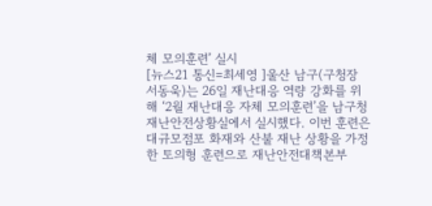체 모의훈련’ 실시
[뉴스21 통신=최세영 ]울산 남구(구청장 서동욱)는 26일 재난대응 역량 강화를 위해 ‘2월 재난대응 자체 모의훈련’을 남구청 재난안전상황실에서 실시했다. 이번 훈련은 대규모점포 화재와 산불 재난 상황을 가정한 토의형 훈련으로 재난안전대책본부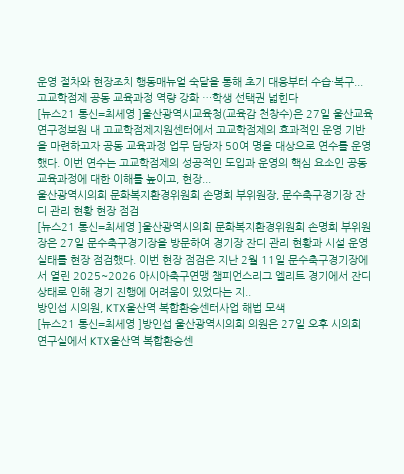운영 절차와 현장조치 행동매뉴얼 숙달을 통해 초기 대응부터 수습·복구...
고교학점제 공동 교육과정 역량 강화 …학생 선택권 넓힌다
[뉴스21 통신=최세영 ]울산광역시교육청(교육감 천창수)은 27일 울산교육연구정보원 내 고교학점제지원센터에서 고교학점제의 효과적인 운영 기반을 마련하고자 공동 교육과정 업무 담당자 50여 명을 대상으로 연수를 운영했다. 이번 연수는 고교학점제의 성공적인 도입과 운영의 핵심 요소인 공동 교육과정에 대한 이해를 높이고, 현장...
울산광역시의회 문화복지환경위원회 손명희 부위원장, 문수축구경기장 잔디 관리 현황 현장 점검
[뉴스21 통신=최세영 ]울산광역시의회 문화복지환경위원회 손명희 부위원장은 27일 문수축구경기장을 방문하여 경기장 잔디 관리 현황과 시설 운영 실태를 현장 점검했다. 이번 현장 점검은 지난 2월 11일 문수축구경기장에서 열린 2025~2026 아시아축구연맹 챔피언스리그 엘리트 경기에서 잔디 상태로 인해 경기 진행에 어려움이 있었다는 지..
방인섭 시의원, KTX울산역 복합환승센터사업 해법 모색
[뉴스21 통신=최세영 ]방인섭 울산광역시의회 의원은 27일 오후 시의회 연구실에서 KTX울산역 복합환승센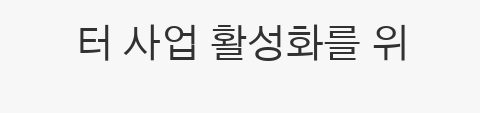터 사업 활성화를 위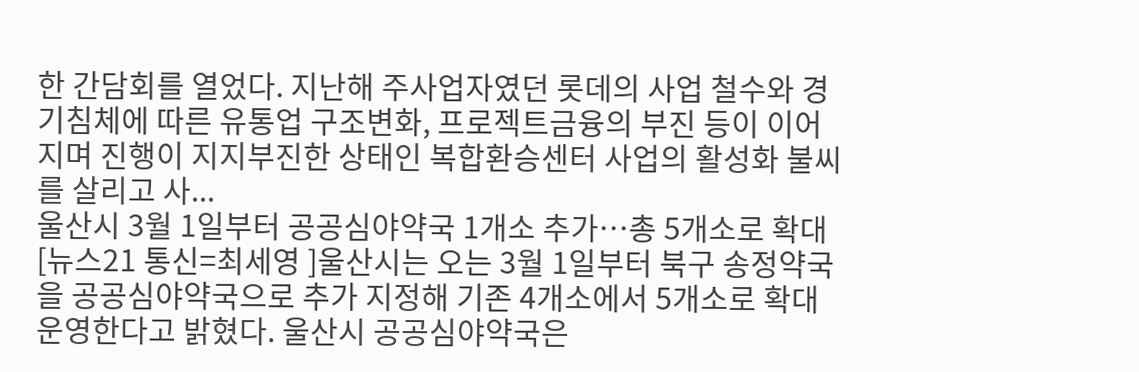한 간담회를 열었다. 지난해 주사업자였던 롯데의 사업 철수와 경기침체에 따른 유통업 구조변화, 프로젝트금융의 부진 등이 이어지며 진행이 지지부진한 상태인 복합환승센터 사업의 활성화 불씨를 살리고 사...
울산시 3월 1일부터 공공심야약국 1개소 추가…총 5개소로 확대
[뉴스21 통신=최세영 ]울산시는 오는 3월 1일부터 북구 송정약국을 공공심야약국으로 추가 지정해 기존 4개소에서 5개소로 확대 운영한다고 밝혔다. 울산시 공공심야약국은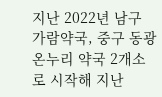지난 2022년 남구 가람약국, 중구 동광온누리 약국 2개소로 시작해 지난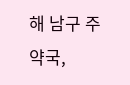해 남구 주약국,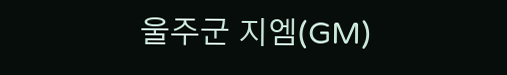울주군 지엠(GM)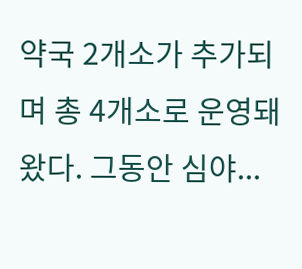약국 2개소가 추가되며 총 4개소로 운영돼 왔다. 그동안 심야...